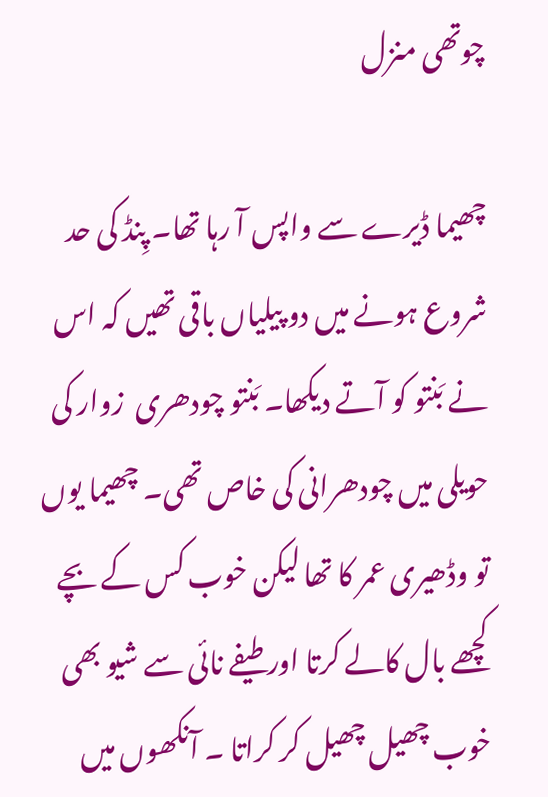چوتھی منزل

چھیما ڈیرے سے واپس آ رہا تھا۔ پِنڈ کی حد شروع ہونے میں دو پیلیاں باقی تھیں کہ اس نے بَنتو کو آتے دیکھا۔ بَنتو چودھری  زوار کی حویلی میں چودھرانی کی خاص تھی۔ چھیما یوں تو وڈھیری عمر کا تھا لیکن خوب کس کے بچے  کچھے بال کالے کرتا اور طیفے نائی سے شیو بھی خوب چھیل چھیل کر کراتا ۔ آنکھوں میں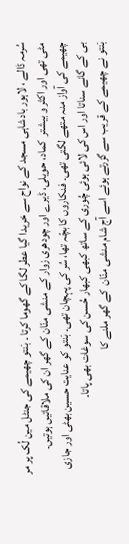سُرمہ ڈالے ، لاہور بادشاہی مسجد کے نواح سے خریدا گیا عطر لگا کے گھوما کرتا ۔ بَنتو چھیمے کی جنٹل مین لُک پر مر مٹی تھی اور اکثر و بیشتر  کماد، حویلی، ڈیرے اور چودھری زوار کے منشی منّان کے گھر ان کی ملاقاتیں ہوتیں۔ چھیمے کی آواز منہ متھے لگتی تھی۔ فنکاروں کا بچّہ تھا، سُر کی پہچان تھی۔ بَنتو کو عنایت حسین بھٹی اور جازی بی کے گانے سناتا اور اس کی لائی ہوئی چُوری کے ساتھ کبھی کبھار حُسن کی سوغات بھی پاتا۔
بَنتو نے چھیمے کے قریب سے گزرتے ہوئے اسے آج شام منشی منّان  کے گھر ملنے کا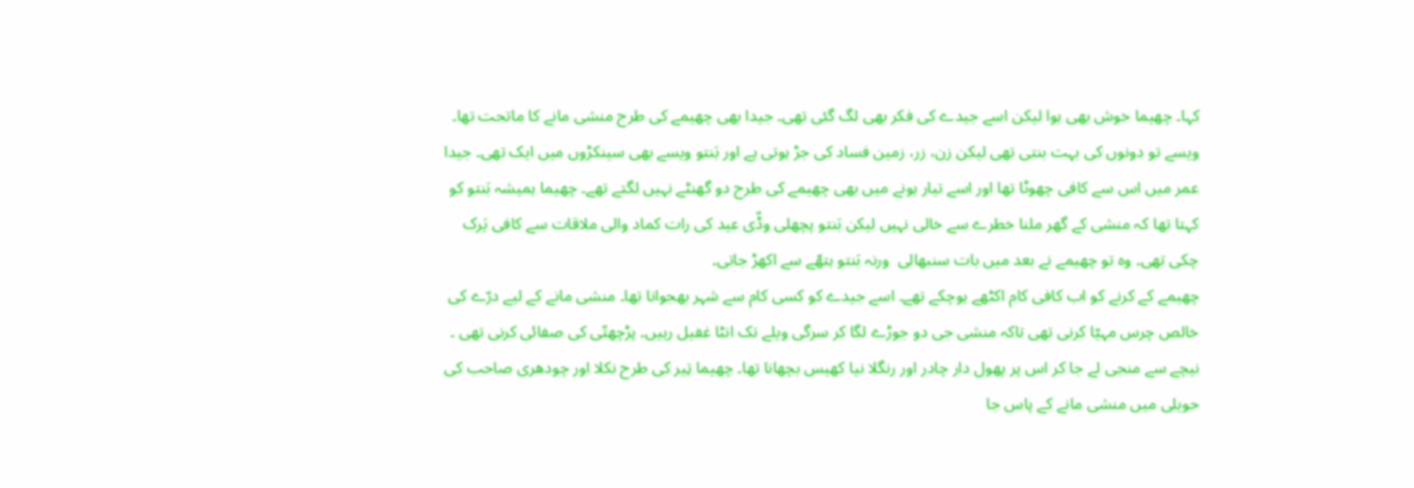کہا۔ چھیما خوش بھی ہوا لیکن اسے جیدے کی فکر بھی لگ گئی تھی۔ جیدا بھی چھیمے کی طرح منشی مانے کا ماتحت تھا۔  ویسے تو دونوں کی بہت بنتی تھی لیکن زن، زر، زمین فساد کی جڑ ہوتی ہے اور بَنتو ویسے بھی سینکڑوں میں ایک تھی۔ جیدا عمر میں اس سے کافی چھوٹا تھا اور اسے تیار ہونے میں بھی چھیمے کی طرح دو گھنٹے نہیں لگتے تھے۔ چھیما ہمیشہ بَنتو کو کہتا تھا کہ منشی کے گھر ملنا خطرے سے خالی نہیں لیکن بَنتو پچھلی وڈّی عید کی رات کماد والی ملاقات سے کافی یَرک چکی تھی۔ وہ تو چھیمے نے بعد میں بات سنبھالی  ورنہ بَنتو ہتھّے سے اکھڑ جاتی۔
چھیمے کے کرنے کو اب کافی کام اکٹھے ہوچکے تھے۔ اسے جیدے کو کسی کام سے شہر بھجوانا تھا۔ منشی مانے کے لیے درّے کی خالص چرس مہیّا کرنی تھی تاکہ منشی جی دو جوڑے لگا کر سرگی ویلے تک انٹا غفیل رہیں۔ پڑچھتّی کی صفائی کرنی تھی ۔ نیچے سے منجی لے جا کر اس پر پھول دار چادر اور رنگلا نیا کھیس بچھانا تھا۔ چھیما تِیر کی طرح نکلا اور چودھری صاحب کی حویلی میں منشی مانے کے پاس جا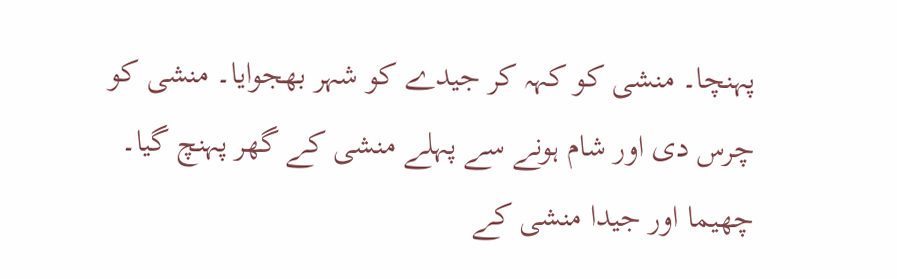پہنچا۔ منشی کو کہہ کر جیدے کو شہر بھجوایا۔ منشی کو چرس دی اور شام ہونے سے پہلے منشی کے گھر پہنچ گیا۔ چھیما اور جیدا منشی کے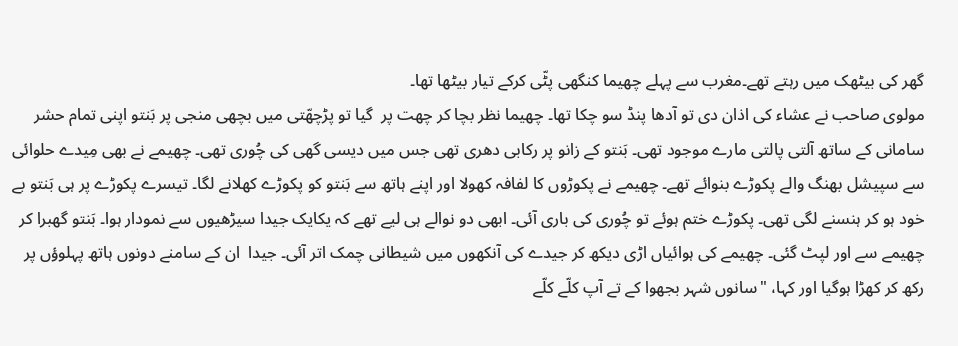گھر کی بیٹھک میں رہتے تھے۔مغرب سے پہلے چھیما کنگھی پٹّی کرکے تیار بیٹھا تھا۔
مولوی صاحب نے عشاء کی اذان دی تو آدھا پنڈ سو چکا تھا۔ چھیما نظر بچا کر چھت پر  گیا تو پڑچھّتی میں بچھی منجی پر بَنتو اپنی تمام حشر سامانی کے ساتھ آلتی پالتی مارے موجود تھی۔ بَنتو کے زانو پر رکابی دھری تھی جس میں دیسی گھی کی چُوری تھی۔ چھیمے نے بھی مِیدے حلوائی سے سپیشل بھنگ والے پکوڑے بنوائے تھے۔ چھیمے نے پکوڑوں کا لفافہ کھولا اور اپنے ہاتھ سے بَنتو کو پکوڑے کھلانے لگا۔ تیسرے پکوڑے پر ہی بَنتو بے خود ہو کر ہنسنے لگی تھی۔ پکوڑے ختم ہوئے تو چُوری کی باری آئی۔ ابھی دو نوالے ہی لیے تھے کہ یکایک جیدا سیڑھیوں سے نمودار ہوا۔ بَنتو گھبرا کر چھیمے سے اور لپٹ گئی۔ چھیمے کی ہوائیاں اڑی دیکھ کر جیدے کی آنکھوں میں شیطانی چمک اتر آئی۔ جیدا  ان کے سامنے دونوں ہاتھ پہلوؤں پر رکھ کر کھڑا ہوگیا اور کہا، "سانوں شہر بجھوا کے تے آپ کلّے کلّے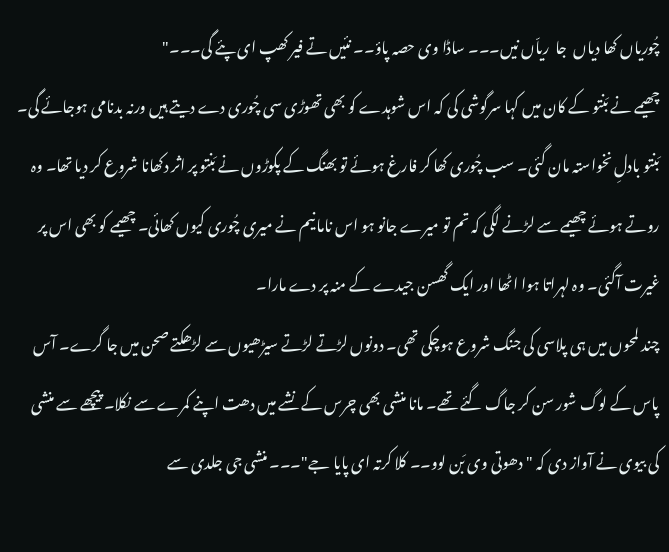چُوریاں کھا دیاں  جا  ریاّں نیں۔۔۔ ساڈا وی حصہ پاؤ۔۔ نئیں تے فیر کھپ ای پئے گی۔۔۔"
چھیمے نے بَنتو کے کان میں کہا سرگوشی کی کہ اس شوہدے کو بھی تھوڑی سی چُوری دے دیتے ہیں ورنہ بدنامی ہوجائے گی۔ بَنتو بادلِ نخواستہ مان گئی۔ سب چُوری کھا کر فارغ ہوئے تو بھنگ کے پکوڑوں نے بَنتو پر اثر دکھانا شروع کر دیا تھا۔ وہ روتے ہوئے چھیمے سے لڑنے لگی کہ تم تو میرے جانو ہو اس ناما نیم نے میری چُوری کیوں کھائی۔ چھیمے کو بھی اس پر غیرت آگئی۔ وہ لہراتا ہوا اٹھا اور ایک گھسن جیدے کے منہ پر دے مارا۔
چند لمحوں میں ہی پلاسی کی جنگ شروع ہوچکی تھی۔ دونوں لڑتے لڑتے سیڑھیوں سے لڑھکتے صحن میں جا گرے۔ آس پاس کے لوگ شور سن کر جاگ گئے تھے۔ مانا منشی بھی چرس کے نشے میں دھت اپنے کمرے سے نکلا۔ پیچھے سے منشی کی بیوی نے آواز دی کہ "دھوتی وی بَن لوو۔۔ کلا کرتہ ای پایا جے"۔۔۔ منشی جی جلدی سے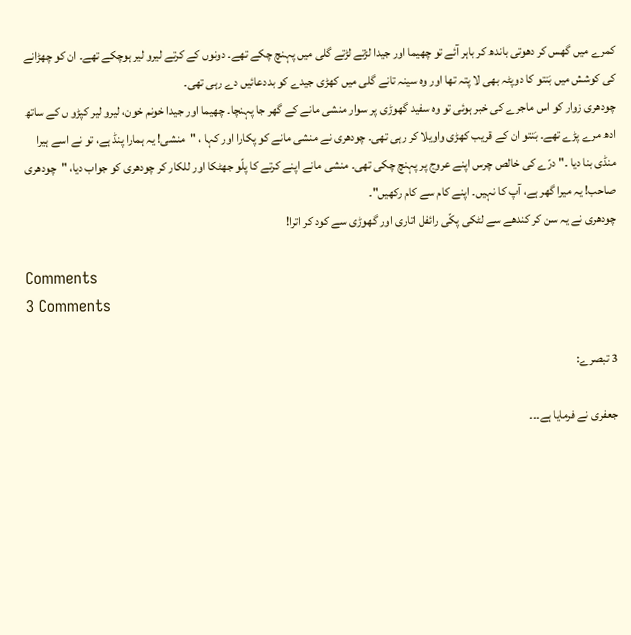کمرے میں گھس کر دھوتی باندھ کر باہر آئے تو چھیما اور جیدا لڑتے لڑتے گلی میں پہنچ چکے تھے۔ دونوں کے کرتے لیرو لیر ہوچکے تھے۔ ان کو چھڑانے کی کوشش میں بَنتو کا دوپٹہ بھی لا پتہ تھا اور وہ سینہ تانے گلی میں کھڑی جیدے کو بددعائیں دے رہی تھی۔
چودھری زوار کو اس ماجرے کی خبر ہوئی تو وہ سفید گھوڑی پر سوار منشی مانے کے گھر جا پہنچا۔ چھیما اور جیدا خونم خون، لیرو لیر کپڑو ں کے ساتھ ادھ مرے پڑے تھے۔ بَنتو ان کے قریب کھڑی واویلا کر رہی تھی۔ چودھری نے منشی مانے کو پکارا اور کہا ، "منشی! یہ ہمارا پنڈ ہے، تو نے اسے ہیرا منڈی بنا دیا ۔" درّے کی خالص چرس اپنے عروج پر پہنچ چکی تھی۔ منشی مانے اپنے کرتے کا پلّو جھٹکا اور للکار کر چودھری کو جواب دیا، "چودھری صاحب! یہ میرا گھر ہے، آپ کا نہیں۔ اپنے کام سے کام رکھیں"۔
چودھری نے یہ سن کر کندھے سے لٹکی پکّی رائفل اتاری اور گھوڑی سے کود کر اترا!

Comments
3 Comments

3 تبصرے:

جعفری نے فرمایا ہے۔۔۔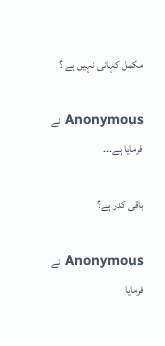مکمل کہانی نہیں ہے ؟

Anonymous نے فرمایا ہے۔۔۔

باقی کدر ہے؟

Anonymous نے فرمایا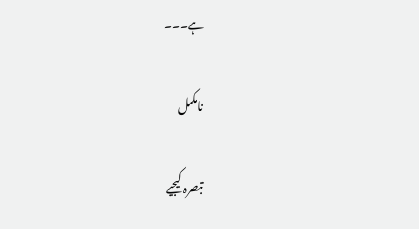ہے۔۔۔

نامکمل

تبصرہ کیجیے